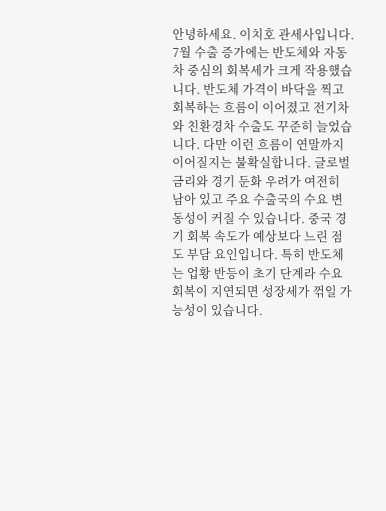안녕하세요. 이치호 관세사입니다.
7월 수출 증가에는 반도체와 자동차 중심의 회복세가 크게 작용했습니다. 반도체 가격이 바닥을 찍고 회복하는 흐름이 이어졌고 전기차와 친환경차 수출도 꾸준히 늘었습니다. 다만 이런 흐름이 연말까지 이어질지는 불확실합니다. 글로벌 금리와 경기 둔화 우려가 여전히 남아 있고 주요 수출국의 수요 변동성이 커질 수 있습니다. 중국 경기 회복 속도가 예상보다 느린 점도 부담 요인입니다. 특히 반도체는 업황 반등이 초기 단계라 수요 회복이 지연되면 성장세가 꺾일 가능성이 있습니다.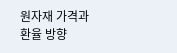원자재 가격과 환율 방향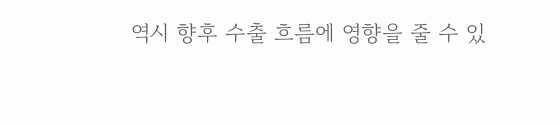역시 향후 수출 흐름에 영향을 줄 수 있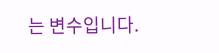는 변수입니다.